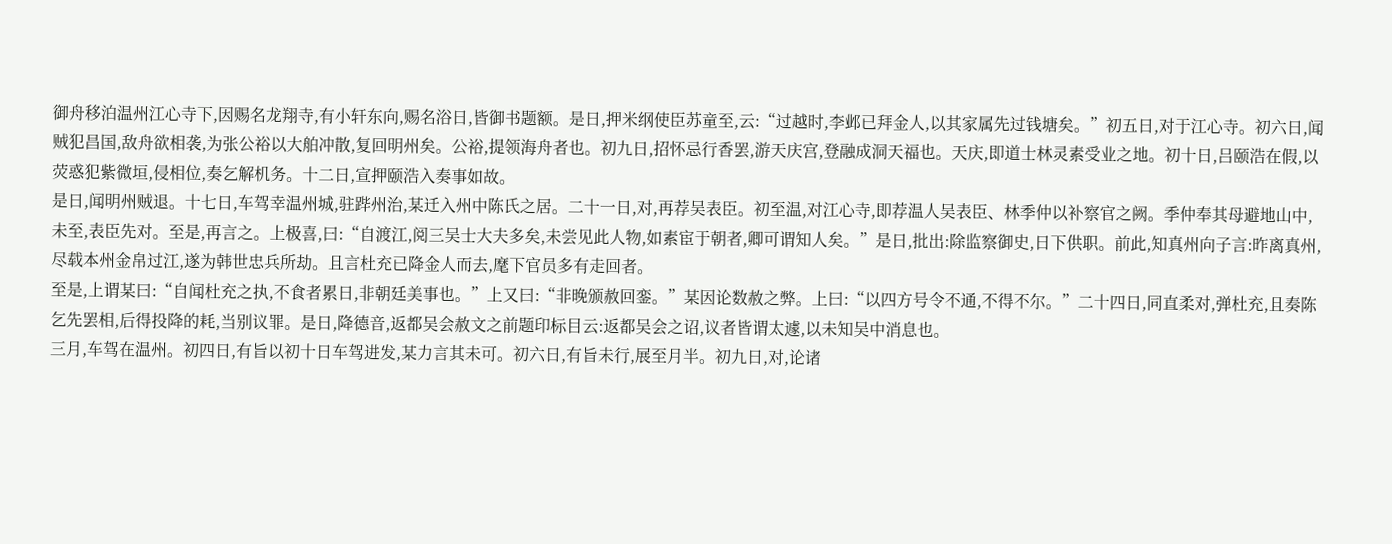御舟移泊温州江心寺下,因赐名龙翔寺,有小轩东向,赐名浴日,皆御书题额。是日,押米纲使臣苏童至,云:“过越时,李邺已拜金人,以其家属先过钱塘矣。”初五日,对于江心寺。初六日,闻贼犯昌国,敌舟欲相袭,为张公裕以大舶冲散,复回明州矣。公裕,提领海舟者也。初九日,招怀忌行香罢,游天庆宫,登融成洞天福也。天庆,即道士林灵素受业之地。初十日,吕颐浩在假,以荧惑犯紫微垣,侵相位,奏乞解机务。十二日,宣押颐浩入奏事如故。
是日,闻明州贼退。十七日,车驾幸温州城,驻跸州治,某迁入州中陈氏之居。二十一日,对,再荐吴表臣。初至温,对江心寺,即荐温人吴表臣、林季仲以补察官之阙。季仲奉其母避地山中,未至,表臣先对。至是,再言之。上极喜,曰:“自渡江,阅三吴士大夫多矣,未尝见此人物,如素宦于朝者,卿可谓知人矣。”是日,批出:除监察御史,日下供职。前此,知真州向子言:昨离真州,尽载本州金帛过江,遂为韩世忠兵所劫。且言杜充已降金人而去,麾下官员多有走回者。
至是,上谓某曰:“自闻杜充之执,不食者累日,非朝廷美事也。”上又曰:“非晚颁赦回銮。”某因论数赦之弊。上曰:“以四方号令不通,不得不尔。”二十四日,同直柔对,弹杜充,且奏陈乞先罢相,后得投降的耗,当别议罪。是日,降德音,返都吴会赦文之前题印标目云:返都吴会之诏,议者皆谓太遽,以未知吴中消息也。
三月,车驾在温州。初四日,有旨以初十日车驾进发,某力言其未可。初六日,有旨未行,展至月半。初九日,对,论诸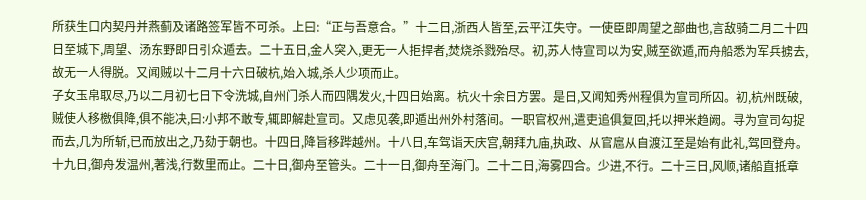所获生口内契丹并燕蓟及诸路签军皆不可杀。上曰:“正与吾意合。”十二日,浙西人皆至,云平江失守。一使臣即周望之部曲也,言敌骑二月二十四日至城下,周望、汤东野即日引众遁去。二十五日,金人突入,更无一人拒捍者,焚烧杀戮殆尽。初,苏人恃宣司以为安,贼至欲遁,而舟船悉为军兵掳去,故无一人得脱。又闻贼以十二月十六日破杭,始入城,杀人少项而止。
子女玉帛取尽,乃以二月初七日下令洗城,自州门杀人而四隅发火,十四日始离。杭火十余日方罢。是日,又闻知秀州程俱为宣司所囚。初,杭州既破,贼使人移檄俱降,俱不能决,曰:小邦不敢专,辄即解赴宣司。又虑见袭,即遁出州外村落间。一职官权州,遣吏追俱复回,托以押米趋阙。寻为宣司勾捉而去,几为所斩,已而放出之,乃劾于朝也。十四日,降旨移跸越州。十八日,车驾诣天庆宫,朝拜九庙,执政、从官扈从自渡江至是始有此礼,驾回登舟。
十九日,御舟发温州,著浅,行数里而止。二十日,御舟至管头。二十一日,御舟至海门。二十二日,海雾四合。少进,不行。二十三日,风顺,诸船直抵章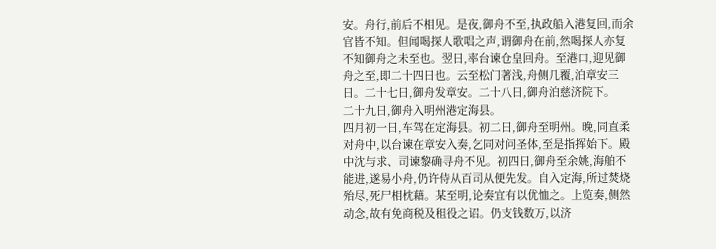安。舟行,前后不相见。是夜,御舟不至,执政船入港复回,而余官皆不知。但闻喝探人歌唱之声,谓御舟在前,然喝探人亦复不知御舟之未至也。翌日,率台谏仓皇回舟。至港口,迎见御舟之至,即二十四日也。云至松门著浅,舟侧几覆,泊章安三日。二十七日,御舟发章安。二十八日,御舟泊慈济院下。
二十九日,御舟入明州港定海县。
四月初一日,车驾在定海县。初二日,御舟至明州。晚,同直柔对舟中,以台谏在章安入奏,乞同对问圣体,至是指挥始下。殿中沈与求、司谏黎确寻舟不见。初四日,御舟至余姚,海舶不能进,遂易小舟,仍许侍从百司从便先发。自入定海,所过焚烧殆尽,死尸相枕藉。某至明,论奏宜有以优恤之。上览奏,侧然动念,故有免商税及租役之诏。仍支钱数万,以济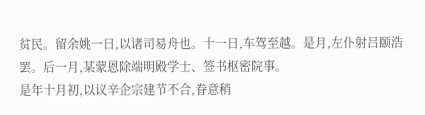贫民。留余姚一日,以诸司易舟也。十一日,车驾至越。是月,左仆射吕颐浩罢。后一月,某蒙恩除端明殿学士、签书枢密院事。
是年十月初,以议辛企宗建节不合,眷意稍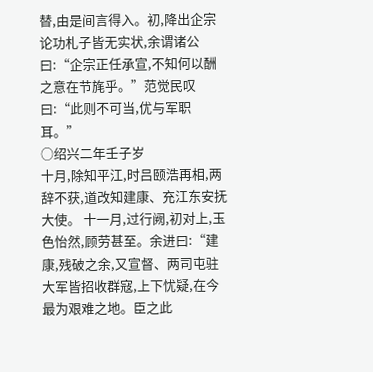替,由是间言得入。初,降出企宗论功札子皆无实状,余谓诸公曰:“企宗正任承宣,不知何以酬之意在节旄乎。”范觉民叹曰:“此则不可当,优与军职耳。”
○绍兴二年壬子岁
十月,除知平江,时吕颐浩再相,两辞不获,道改知建康、充江东安抚大使。 十一月,过行阙,初对上,玉色怡然,顾劳甚至。余进曰:“建康,残破之余,又宣督、两司屯驻大军皆招收群寇,上下忧疑,在今最为艰难之地。臣之此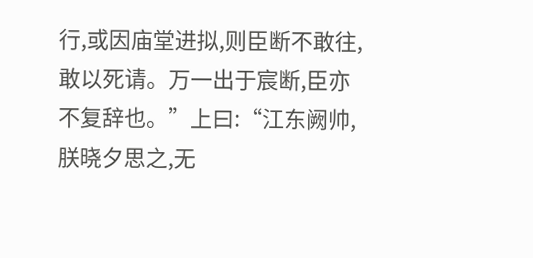行,或因庙堂进拟,则臣断不敢往,敢以死请。万一出于宸断,臣亦不复辞也。”上曰:“江东阙帅,朕晓夕思之,无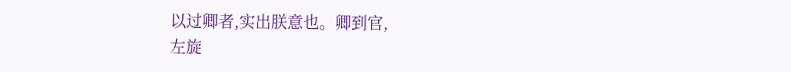以过卿者,实出朕意也。卿到官,
左旋